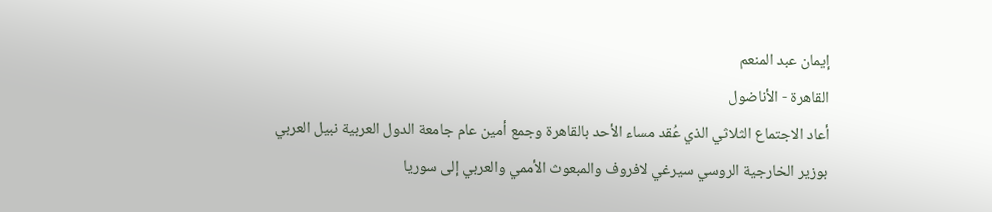إيمان عبد المنعم
القاهرة - الأناضول
أعاد الاجتماع الثلاثي الذي عُقد مساء الأحد بالقاهرة وجمع أمين عام جامعة الدول العربية نبيل العربي بوزير الخارجية الروسي سيرغي لافروف والمبعوث الأممي والعربي إلى سوريا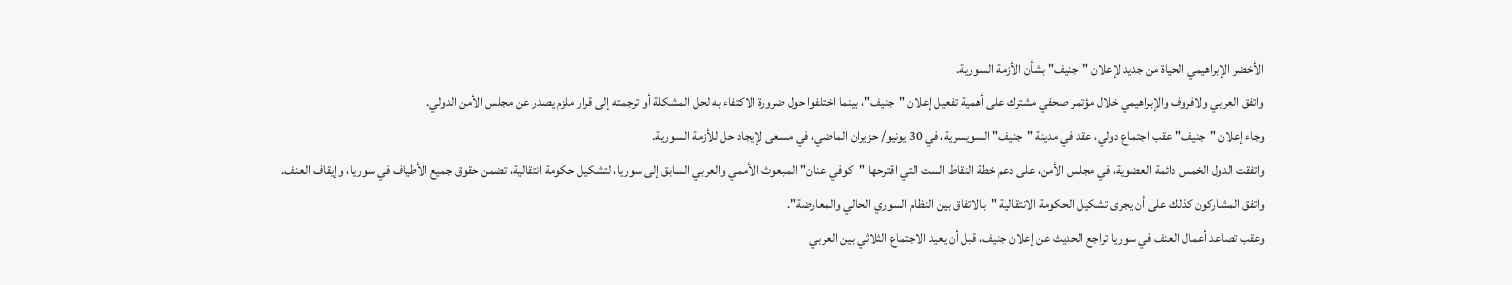الأخضر الإبراهيمي الحياة من جديد لإعلان "جنيف" بشأن الأزمة السورية.
واتفق العربي ولافروف والإبراهيمي خلال مؤتمر صحفي مشترك على أهمية تفعيل إعلان "جنيف"، بينما اختلفوا حول ضرورة الاكتفاء به لحل المشكلة أو ترجمته إلى قرار ملزم يصدر عن مجلس الأمن الدولي.
وجاء إعلان "جنيف" عقب اجتماع دولي، عقد في مدينة "جنيف" السويسرية، في 30 يونيو/ حزيران الماضي، في مسعى لإيجاد حل للأزمة السورية.
واتفقت الدول الخمس دائمة العضوية، في مجلس الأمن، على دعم خطة النقاط الست التي اقترحها "كوفي عنان" المبعوث الأممي والعربي السابق إلى سوريا، لتشكيل حكومة انتقالية، تضمن حقوق جميع الأطياف في سوريا، وإيقاف العنف.
واتفق المشاركون كذلك على أن يجرى تشكيل الحكومة الانتقالية "بالاتفاق بين النظام السوري الحالي والمعارضة".
وعقب تصاعد أعمال العنف في سوريا تراجع الحديث عن إعلان جنيف، قبل أن يعيد الاجتماع الثلاثي بين العربي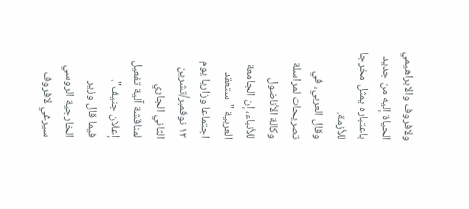ولافروف والابراهيمي الحياة إليه من جديد باعتباره يمثل مخرجا للأزمة.
وقال العربي، في تصريحات لمراسلة وكالة الأناضول للأنباء، إن الجامعة العربية "ستعقد اجتماعا وزاريا يوم ١٢ نوفمبر/تشرين الثاني الجاري لمناقشة آلية تفعيل إعلان جنيف".
فيما قال وزير الخارجية الروسي سيرغي لافروف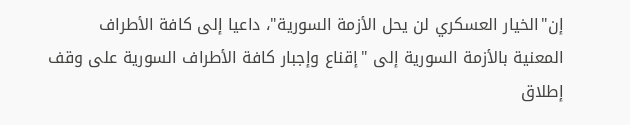إن"الخيار العسكري لن يحل الأزمة السورية"، داعيا إلى كافة الأطراف المعنية بالأزمة السورية إلى "إقناع وإجبار كافة الأطراف السورية على وقف إطلاق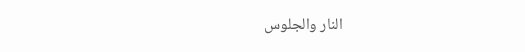النار والجلوس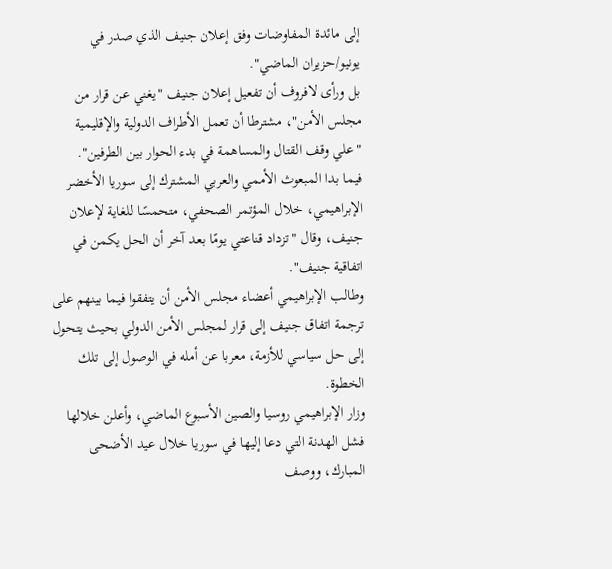إلى مائدة المفاوضات وفق إعلان جنيف الذي صدر في يونيو/حزيران الماضي".
بل ورأى لافروف أن تفعيل إعلان جنيف "يغني عن قرار من مجلس الأمن"، مشترطا أن تعمل الأطراف الدولية والإقليمية "علي وقف القتال والمساهمة في بدء الحوار بين الطرفين".
فيما بدا المبعوث الأممي والعربي المشترك إلى سوريا الأخضر الإبراهيمي، خلال المؤتمر الصحفي، متحمسًا للغاية لإعلان جنيف، وقال "تزداد قناعتي يومًا بعد آخر أن الحل يكمن في اتفاقية جنيف".
وطالب الإبراهيمي أعضاء مجلس الأمن أن يتفقوا فيما بينهم على ترجمة اتفاق جنيف إلى قرار لمجلس الأمن الدولي بحيث يتحول إلى حل سياسي للأزمة، معربا عن أمله في الوصول إلى تلك الخطوة.
وزار الإبراهيمي روسيا والصين الأسبوع الماضي، وأعلن خلالها فشل الهدنة التي دعا إليها في سوريا خلال عيد الأضحى المبارك، ووصف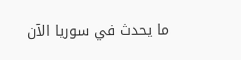ما يحدث في سوريا الآن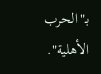بـ"الحرب الأهلية".